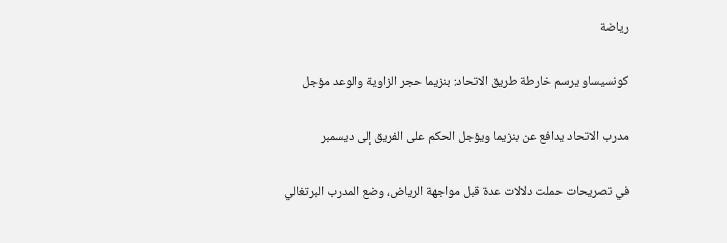رياضة

كونسيساو يرسم خارطة طريق الاتحاد: بنزيما حجر الزاوية والوعد مؤجل

مدرب الاتحاد يدافع عن بنزيما ويؤجل الحكم على الفريق إلى ديسمبر

في تصريحات حملت دلالات عدة قبل مواجهة الرياض، وضع المدرب البرتغالي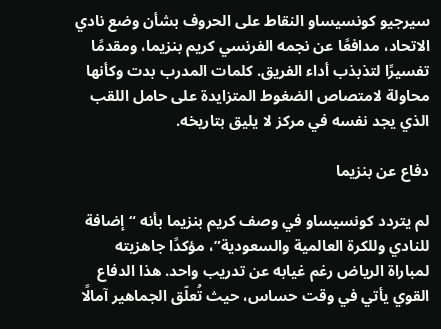سيرجيو كونسيساو النقاط على الحروف بشأن وضع نادي الاتحاد، مدافعًا عن نجمه الفرنسي كريم بنزيما، ومقدمًا تفسيرًا لتذبذب أداء الفريق. كلمات المدرب بدت وكأنها محاولة لامتصاص الضغوط المتزايدة على حامل اللقب الذي يجد نفسه في مركز لا يليق بتاريخه.

دفاع عن بنزيما

لم يتردد كونسيساو في وصف كريم بنزيما بأنه “إضافة للنادي وللكرة العالمية والسعودية”، مؤكدًا جاهزيته لمباراة الرياض رغم غيابه عن تدريب واحد. هذا الدفاع القوي يأتي في وقت حساس، حيث تُعلّق الجماهير آمالًا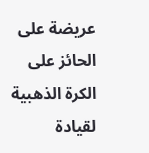عريضة على الحائز على الكرة الذهبية لقيادة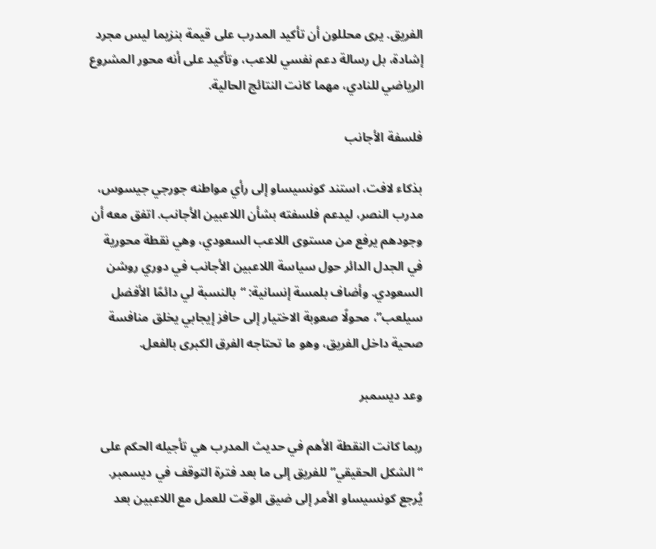الفريق. يرى محللون أن تأكيد المدرب على قيمة بنزيما ليس مجرد إشادة، بل رسالة دعم نفسي للاعب، وتأكيد على أنه محور المشروع الرياضي للنادي، مهما كانت النتائج الحالية.

فلسفة الأجانب

بذكاء لافت، استند كونسيساو إلى رأي مواطنه جورجي جيسوس، مدرب النصر، ليدعم فلسفته بشأن اللاعبين الأجانب. اتفق معه أن وجودهم يرفع من مستوى اللاعب السعودي، وهي نقطة محورية في الجدل الدائر حول سياسة اللاعبين الأجانب في دوري روشن السعودي. وأضاف بلمسة إنسانية: “بالنسبة لي دائمًا الأفضل سيلعب”، محولًا صعوبة الاختيار إلى حافز إيجابي يخلق منافسة صحية داخل الفريق، وهو ما تحتاجه الفرق الكبرى بالفعل.

وعد ديسمبر

ربما كانت النقطة الأهم في حديث المدرب هي تأجيله الحكم على “الشكل الحقيقي” للفريق إلى ما بعد فترة التوقف في ديسمبر. يُرجع كونسيساو الأمر إلى ضيق الوقت للعمل مع اللاعبين بعد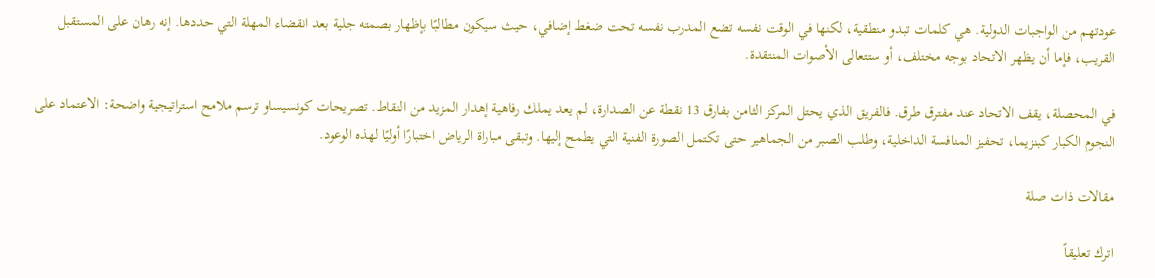عودتهم من الواجبات الدولية. هي كلمات تبدو منطقية، لكنها في الوقت نفسه تضع المدرب نفسه تحت ضغط إضافي، حيث سيكون مطالبًا بإظهار بصمته جلية بعد انقضاء المهلة التي حددها. إنه رهان على المستقبل القريب، فإما أن يظهر الاتحاد بوجه مختلف، أو ستتعالى الأصوات المنتقدة.

في المحصلة، يقف الاتحاد عند مفترق طرق. فالفريق الذي يحتل المركز الثامن بفارق 13 نقطة عن الصدارة، لم يعد يملك رفاهية إهدار المزيد من النقاط. تصريحات كونسيساو ترسم ملامح استراتيجية واضحة: الاعتماد على النجوم الكبار كبنزيما، تحفيز المنافسة الداخلية، وطلب الصبر من الجماهير حتى تكتمل الصورة الفنية التي يطمح إليها. وتبقى مباراة الرياض اختبارًا أوليًا لهذه الوعود.

مقالات ذات صلة

اترك تعليقاً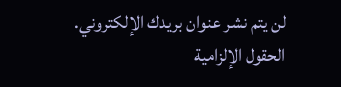لن يتم نشر عنوان بريدك الإلكتروني. الحقول الإلزامية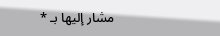مشار إليها بـ *